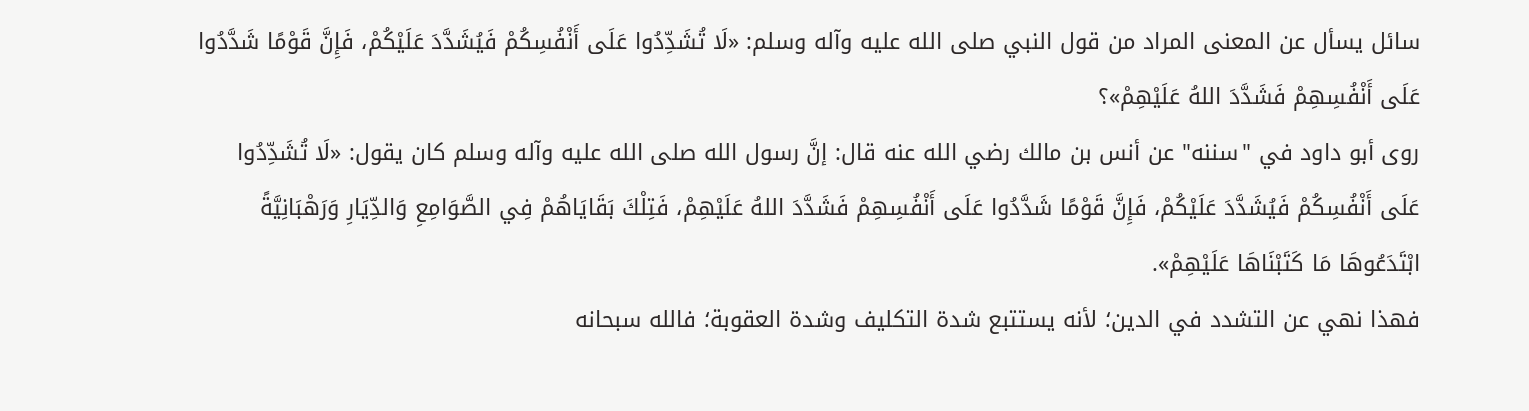سائل يسأل عن المعنى المراد من قول النبي صلى الله عليه وآله وسلم: «لَا تُشَدِّدُوا عَلَى أَنْفُسِكُمْ فَيُشَدَّدَ عَلَيْكُمْ، فَإِنَّ قَوْمًا شَدَّدُوا عَلَى أَنْفُسِهِمْ فَشَدَّدَ اللهُ عَلَيْهِمْ»؟
روى أبو داود في "سننه" عن أنس بن مالك رضي الله عنه قال: إنَّ رسول الله صلى الله عليه وآله وسلم كان يقول: «لَا تُشَدِّدُوا عَلَى أَنْفُسِكُمْ فَيُشَدَّدَ عَلَيْكُمْ، فَإِنَّ قَوْمًا شَدَّدُوا عَلَى أَنْفُسِهِمْ فَشَدَّدَ اللهُ عَلَيْهِمْ، فَتِلْكَ بَقَايَاهُمْ فِي الصَّوَامِعِ وَالدِّيَارِ وَرَهْبَانِيَّةً ابْتَدَعُوهَا مَا كَتَبْنَاهَا عَلَيْهِمْ».
فهذا نهي عن التشدد في الدين؛ لأنه يستتبع شدة التكليف وشدة العقوبة؛ فالله سبحانه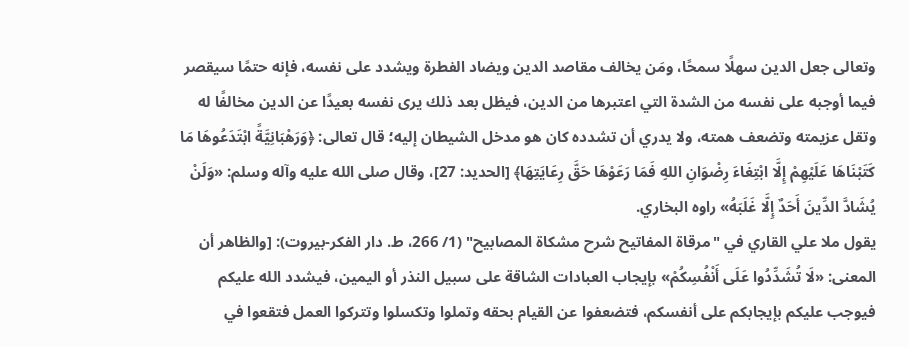وتعالى جعل الدين سهلًا سمحًا، ومَن يخالف مقاصد الدين ويضاد الفطرة ويشدد على نفسه، فإنه حتمًا سيقصر فيما أوجبه على نفسه من الشدة التي اعتبرها من الدين، فيظل بعد ذلك يرى نفسه بعيدًا عن الدين مخالفًا له وتقل عزيمته وتضعف همته، ولا يدري أن تشدده كان هو مدخل الشيطان إليه؛ قال تعالى: ﴿وَرَهْبَانِيَّةً ابْتَدَعُوهَا مَا كَتَبْنَاهَا عَلَيْهِمْ إِلَّا ابْتِغَاءَ رِضْوَانِ اللهِ فَمَا رَعَوْهَا حَقَّ رِعَايَتِهَا﴾ [الحديد: 27]، وقال صلى الله عليه وآله وسلم: «وَلَنْ يُشَادَّ الدِّينَ أَحَدٌ إِلَّا غَلَبَهُ» راوه البخاري.
يقول ملا علي القاري في "مرقاة المفاتيح شرح مشكاة المصابيح" (1/ 266، ط. دار الفكر-بيروت): [والظاهر أن المعنى: «لَا تُشَدِّدُوا عَلَى أَنْفُسِكُمْ» بإيجاب العبادات الشاقة على سبيل النذر أو اليمين، فيشدد الله عليكم فيوجب عليكم بإيجابكم على أنفسكم، فتضعفوا عن القيام بحقه وتملوا وتكسلوا وتتركوا العمل فتقعوا في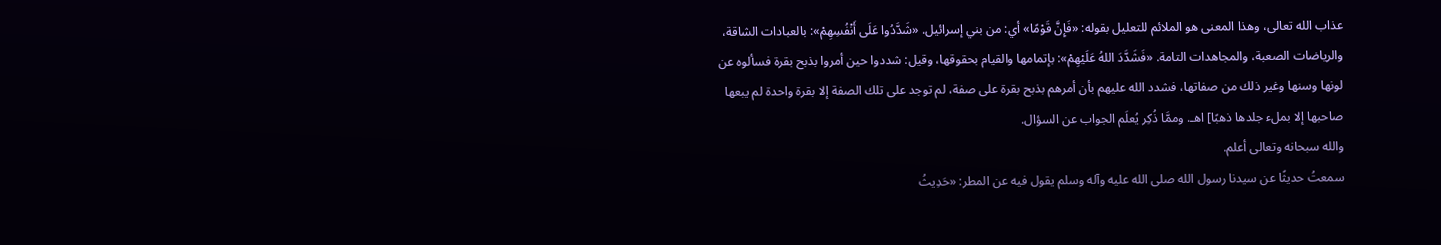عذاب الله تعالى، وهذا المعنى هو الملائم للتعليل بقوله: «فَإِنَّ قَوْمًا» أي: من بني إسرائيل. «شَدَّدُوا عَلَى أَنْفُسِهِمْ»: بالعبادات الشاقة، والرياضات الصعبة، والمجاهدات التامة. «فَشَدَّدَ اللهُ عَلَيْهِمْ»: بإتمامها والقيام بحقوقها، وقيل: شددوا حين أمروا بذبح بقرة فسألوه عن لونها وسنها وغير ذلك من صفاتها، فشدد الله عليهم بأن أمرهم بذبح بقرة على صفة، لم توجد على تلك الصفة إلا بقرة واحدة لم يبعها صاحبها إلا بملء جلدها ذهبًا] اهـ. وممَّا ذُكِر يُعلَم الجواب عن السؤال.
والله سبحانه وتعالى أعلم.
سمعتُ حديثًا عن سيدنا رسول الله صلى الله عليه وآله وسلم يقول فيه عن المطر: «حَدِيثُ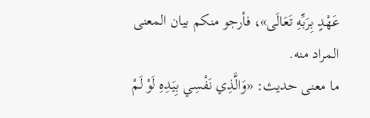عَهْدٍ بِرَبِّهِ تَعَالَى»، فأرجو منكم بيان المعنى المراد منه.
ما معنى حديث: «وَالَّذِي نَفْسِي بِيَدِهِ لَوْ لَمْ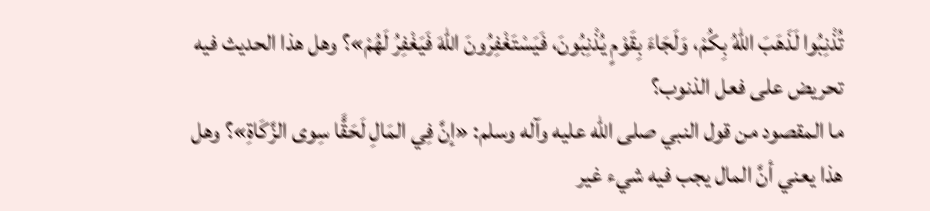تُذْنِبُوا لَذَهَبَ اللهُ بِكُمْ، وَلَجَاءَ بِقَوْمٍ يُذْنِبُونَ، فَيَسْتَغْفِرُونَ اللهَ فَيَغْفِرُ لَهُمْ»؟ وهل هذا الحديث فيه تحريض على فعل الذنوب؟
ما المقصود من قول النبي صلى الله عليه وآله وسلم: «إنَّ فِي المَالِ لَحَقًّا سِوى الزَّكَاةِ»؟ وهل هذا يعني أنَّ المال يجب فيه شيء غير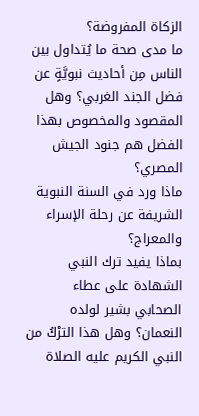الزكاة المفروضة؟
ما مدى صحة ما يُتداول بين الناس مِن أحاديث نبويَّةٍ عن فضل الجند الغربي؟ وهل المقصود والمخصوص بهذا الفضل هم جنود الجيش المصري؟
ماذا ورد في السنة النبوية الشريفة عن رحلة الإسراء والمعراج؟
بماذا يفيد ترك النبي الشهادة على عطاء الصحابي بشير لولده النعمان؟ وهل هذا الترْكُ من النبي الكريم عليه الصلاة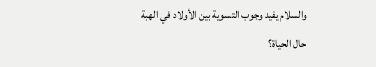والسلام يفيد وجوب التسوية بين الأولاد في الهبة حال الحياة؟